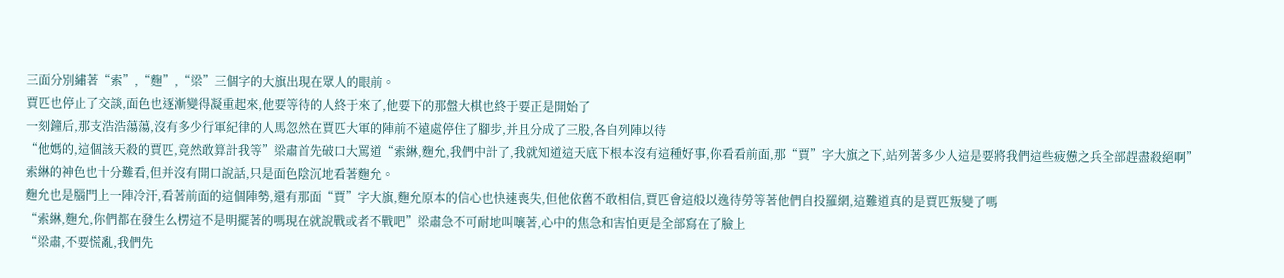三面分別繡著“索”,“麴”,“梁”三個字的大旗出現在眾人的眼前。
賈匹也停止了交談,面色也逐漸變得凝重起來,他要等待的人終于來了,他要下的那盤大棋也終于要正是開始了
一刻鐘后,那支浩浩蕩蕩,沒有多少行軍紀律的人馬忽然在賈匹大軍的陣前不遠處停住了腳步,并且分成了三股,各自列陣以待
“他媽的,這個該天殺的賈匹,竟然敢算計我等”梁肅首先破口大罵道“索綝,麴允,我們中計了,我就知道這天底下根本沒有這種好事,你看看前面,那“賈”字大旗之下,站列著多少人這是要將我們這些疲憊之兵全部趕盡殺絕啊”
索綝的神色也十分難看,但并沒有開口說話,只是面色陰沉地看著麴允。
麴允也是腦門上一陣冷汗,看著前面的這個陣勢,還有那面“賈”字大旗,麴允原本的信心也快速喪失,但他依舊不敢相信,賈匹會這般以逸待勞等著他們自投羅網,這難道真的是賈匹叛變了嗎
“索綝,麴允,你們都在發生么楞這不是明擺著的嗎現在就說戰或者不戰吧”梁肅急不可耐地叫嚷著,心中的焦急和害怕更是全部寫在了臉上
“梁肅,不要慌亂,我們先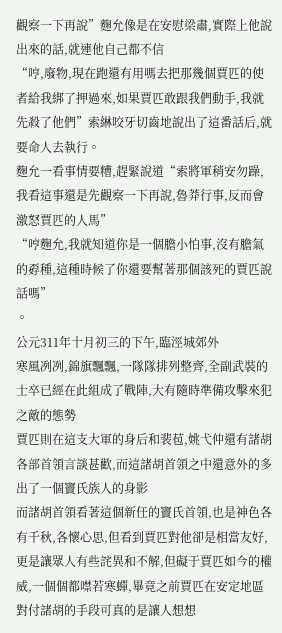觀察一下再說”麴允像是在安慰梁肅,實際上他說出來的話,就連他自己都不信
“哼,廢物,現在跑還有用嗎去把那幾個賈匹的使者給我綁了押過來,如果賈匹敢跟我們動手,我就先殺了他們”索綝咬牙切齒地說出了這番話后,就要命人去執行。
麴允一看事情要糟,趕緊說道“索將軍稍安勿躁,我看這事還是先觀察一下再說,魯莽行事,反而會激怒賈匹的人馬”
“哼麴允,我就知道你是一個膽小怕事,沒有膽氣的孬種,這種時候了你還要幫著那個該死的賈匹說話嗎”
。
公元311年十月初三的下午,臨涇城郊外
寒風冽冽,錦旗飄飄,一隊隊排列整齊,全副武裝的士卒已經在此組成了戰陣,大有隨時準備攻擊來犯之敵的態勢
賈匹則在這支大軍的身后和裴苞,姚弋仲還有諸胡各部首領言談甚歡,而這諸胡首領之中還意外的多出了一個竇氏族人的身影
而諸胡首領看著這個新任的竇氏首領,也是神色各有千秋,各懷心思,但看到賈匹對他卻是相當友好,更是讓眾人有些詫異和不解,但礙于賈匹如今的權威,一個個都噤若寒蟬,畢竟之前賈匹在安定地區對付諸胡的手段可真的是讓人想想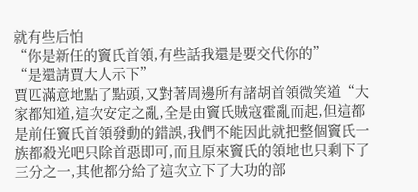就有些后怕
“你是新任的竇氏首領,有些話我還是要交代你的”
“是還請賈大人示下”
賈匹滿意地點了點頭,又對著周邊所有諸胡首領微笑道“大家都知道,這次安定之亂,全是由竇氏賊寇霍亂而起,但這都是前任竇氏首領發動的錯誤,我們不能因此就把整個竇氏一族都殺光吧只除首惡即可,而且原來竇氏的領地也只剩下了三分之一,其他都分給了這次立下了大功的部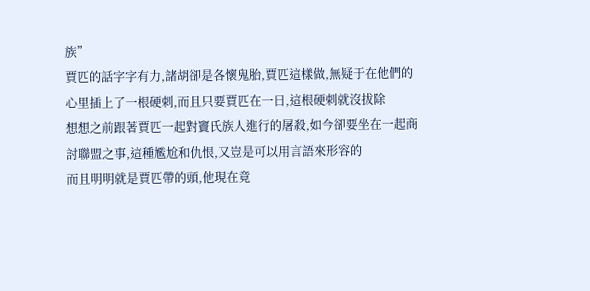族”
賈匹的話字字有力,諸胡卻是各懷鬼胎,賈匹這樣做,無疑于在他們的心里插上了一根硬刺,而且只要賈匹在一日,這根硬刺就沒拔除
想想之前跟著賈匹一起對竇氏族人進行的屠殺,如今卻要坐在一起商討聯盟之事,這種尷尬和仇恨,又豈是可以用言語來形容的
而且明明就是賈匹帶的頭,他現在竟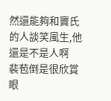然還能夠和竇氏的人談笑風生,他還是不是人啊
裴苞倒是很欣賞眼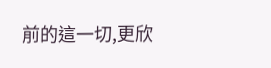前的這一切,更欣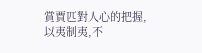賞賈匹對人心的把握,以夷制夷,不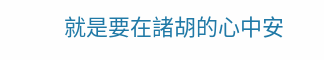就是要在諸胡的心中安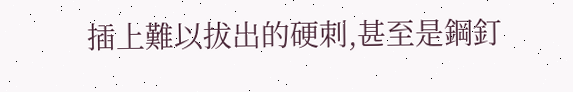插上難以拔出的硬刺,甚至是鋼釘